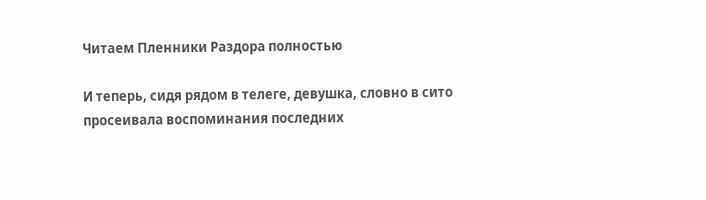Читаем Пленники Раздора полностью

И теперь, сидя рядом в телеге, девушка, словно в сито просеивала воспоминания последних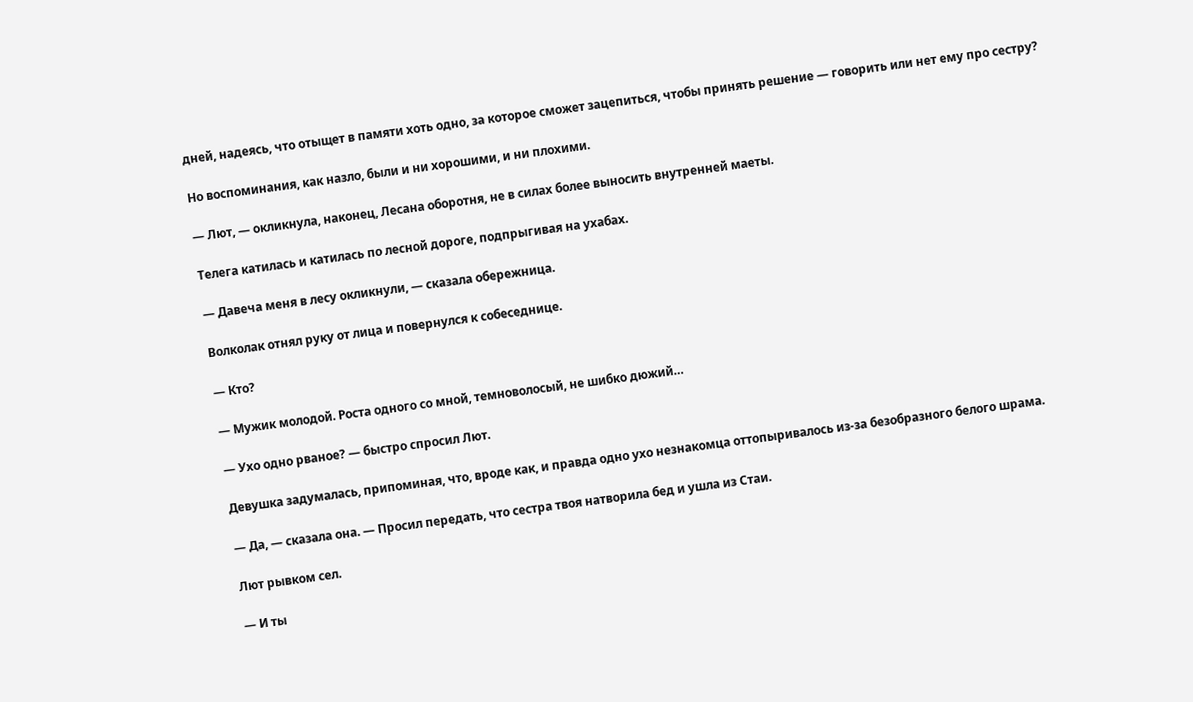дней, надеясь, что отыщет в памяти хоть одно, за которое сможет зацепиться, чтобы принять решение — говорить или нет ему про сестру?

Но воспоминания, как назло, были и ни хорошими, и ни плохими.

— Лют, — окликнула, наконец, Лесана оборотня, не в силах более выносить внутренней маеты.

Телега катилась и катилась по лесной дороге, подпрыгивая на ухабах.

— Давеча меня в лесу окликнули, — сказала обережница.

Волколак отнял руку от лица и повернулся к собеседнице.

— Кто?

— Мужик молодой. Роста одного со мной, темноволосый, не шибко дюжий…

— Ухо одно рваное? — быстро спросил Лют.

Девушка задумалась, припоминая, что, вроде как, и правда одно ухо незнакомца оттопыривалось из-за безобразного белого шрама.

— Да, — сказала она. — Просил передать, что сестра твоя натворила бед и ушла из Стаи.

Лют рывком сел.

— И ты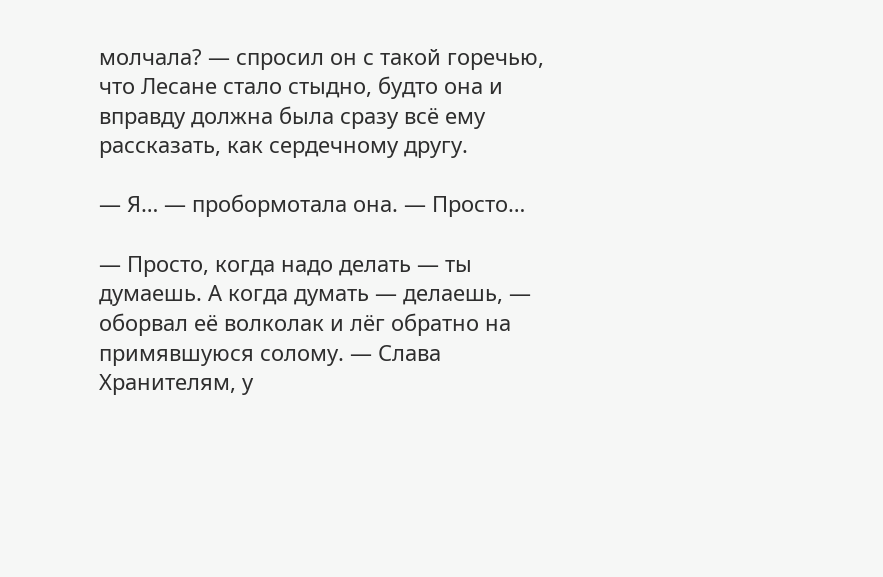молчала? — спросил он с такой горечью, что Лесане стало стыдно, будто она и вправду должна была сразу всё ему рассказать, как сердечному другу.

— Я… — пробормотала она. — Просто…

— Просто, когда надо делать — ты думаешь. А когда думать — делаешь, — оборвал её волколак и лёг обратно на примявшуюся солому. — Слава Хранителям, у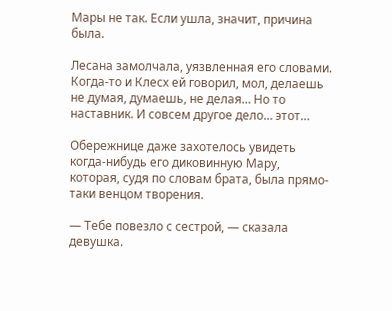Мары не так. Если ушла, значит, причина была.

Лесана замолчала, уязвленная его словами. Когда-то и Клесх ей говорил, мол, делаешь не думая, думаешь, не делая… Но то наставник. И совсем другое дело… этот…

Обережнице даже захотелось увидеть когда-нибудь его диковинную Мару, которая, судя по словам брата, была прямо-таки венцом творения.

— Тебе повезло с сестрой, — сказала девушка.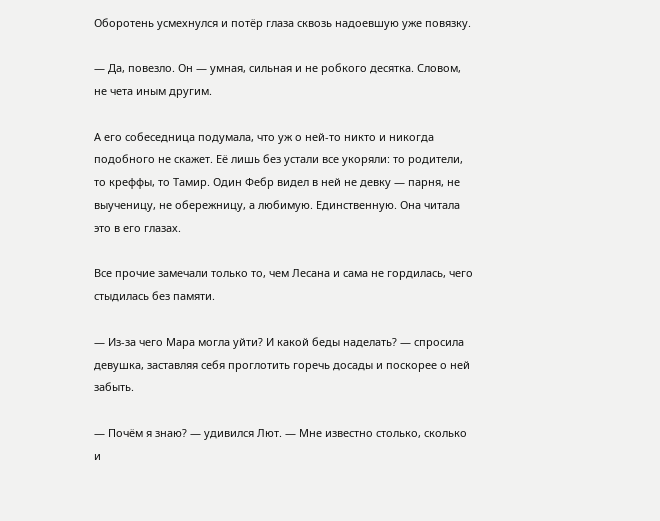Оборотень усмехнулся и потёр глаза сквозь надоевшую уже повязку.

— Да, повезло. Он — умная, сильная и не робкого десятка. Словом, не чета иным другим.

А его собеседница подумала, что уж о ней-то никто и никогда подобного не скажет. Её лишь без устали все укоряли: то родители, то креффы, то Тамир. Один Фебр видел в ней не девку — парня, не выученицу, не обережницу, а любимую. Единственную. Она читала это в его глазах.

Все прочие замечали только то, чем Лесана и сама не гордилась, чего стыдилась без памяти.

— Из-за чего Мара могла уйти? И какой беды наделать? — спросила девушка, заставляя себя проглотить горечь досады и поскорее о ней забыть.

— Почём я знаю? — удивился Лют. — Мне известно столько, сколько и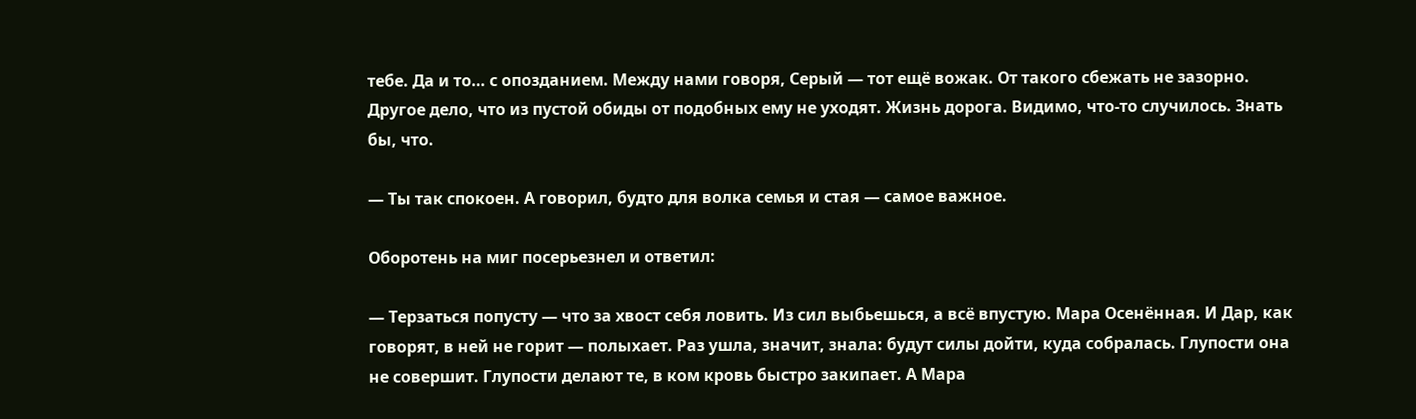тебе. Да и то… с опозданием. Между нами говоря, Серый — тот ещё вожак. От такого сбежать не зазорно. Другое дело, что из пустой обиды от подобных ему не уходят. Жизнь дорога. Видимо, что-то случилось. Знать бы, что.

— Ты так спокоен. А говорил, будто для волка семья и стая — самое важное.

Оборотень на миг посерьезнел и ответил:

— Терзаться попусту — что за хвост себя ловить. Из сил выбьешься, а всё впустую. Мара Осенённая. И Дар, как говорят, в ней не горит — полыхает. Раз ушла, значит, знала: будут силы дойти, куда собралась. Глупости она не совершит. Глупости делают те, в ком кровь быстро закипает. А Мара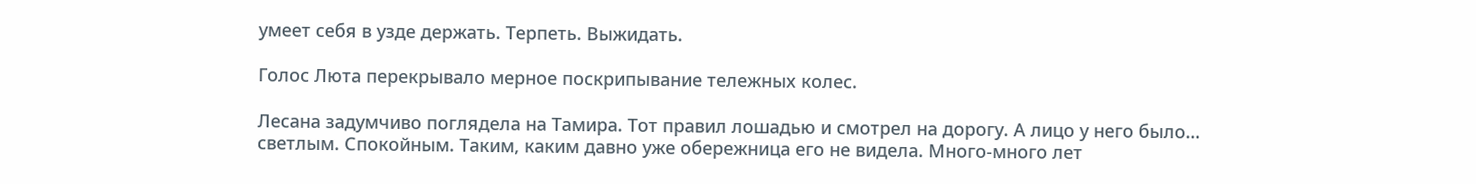умеет себя в узде держать. Терпеть. Выжидать.

Голос Люта перекрывало мерное поскрипывание тележных колес.

Лесана задумчиво поглядела на Тамира. Тот правил лошадью и смотрел на дорогу. А лицо у него было… светлым. Спокойным. Таким, каким давно уже обережница его не видела. Много-много лет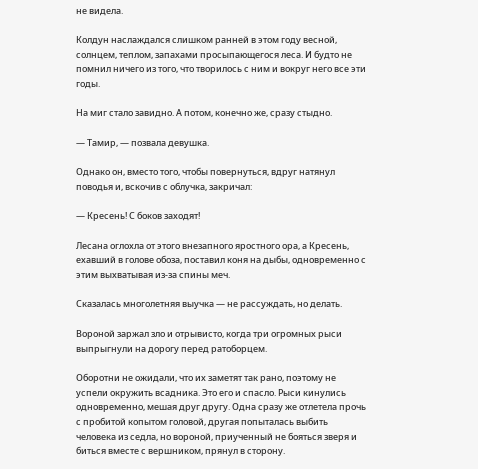не видела.

Колдун наслаждался слишком ранней в этом году весной, солнцем, теплом, запахами просыпающегося леса. И будто не помнил ничего из того, что творилось с ним и вокруг него все эти годы.

На миг стало завидно. А потом, конечно же, сразу стыдно.

— Тамир, — позвала девушка.

Однако он, вместо того, чтобы повернуться, вдруг натянул поводья и, вскочив с облучка, закричал:

— Кресень! С боков заходят!

Лесана оглохла от этого внезапного яростного ора, а Кресень, ехавший в голове обоза, поставил коня на дыбы, одновременно с этим выхватывая из-за спины меч.

Сказалась многолетняя выучка — не рассуждать, но делать.

Вороной заржал зло и отрывисто, когда три огромных рыси выпрыгнули на дорогу перед ратоборцем.

Оборотни не ожидали, что их заметят так рано, поэтому не успели окружить всадника. Это его и спасло. Рыси кинулись одновременно, мешая друг другу. Одна сразу же отлетела прочь с пробитой копытом головой, другая попыталась выбить человека из седла, но вороной, приученный не бояться зверя и биться вместе с вершником, прянул в сторону.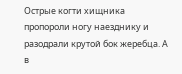Острые когти хищника пропороли ногу наезднику и разодрали крутой бок жеребца. А в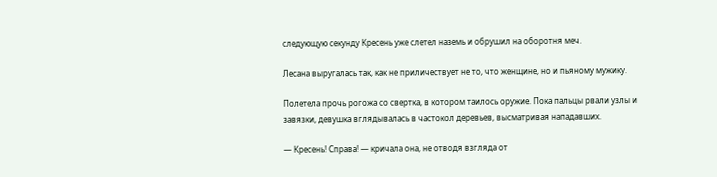следующую секунду Кресень уже слетел наземь и обрушил на оборотня меч.

Лесана выругалась так, как не приличествует не то, что женщине, но и пьяному мужику.

Полетела прочь рогожа со свертка, в котором таилось оружие. Пока пальцы рвали узлы и завязки, девушка вглядывалась в частокол деревьев, высматривая нападавших.

— Кресень! Справа! — кричала она, не отводя взгляда от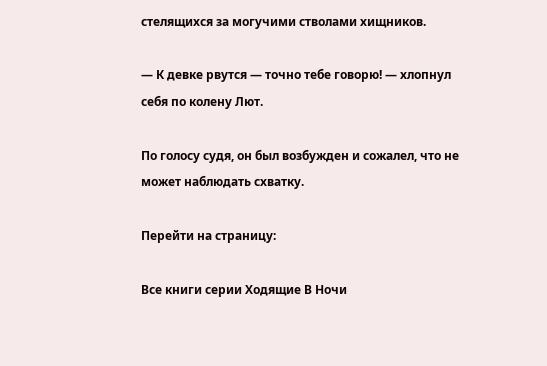стелящихся за могучими стволами хищников.

— К девке рвутся — точно тебе говорю! — хлопнул себя по колену Лют.

По голосу судя, он был возбужден и сожалел, что не может наблюдать схватку.

Перейти на страницу:

Все книги серии Ходящие В Ночи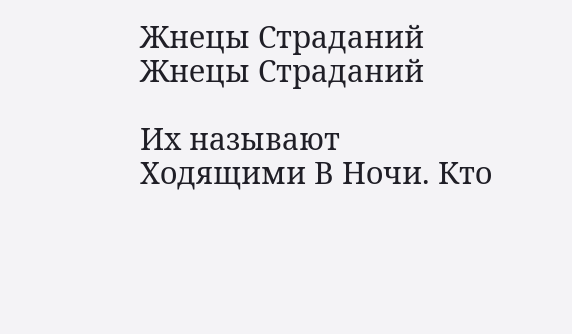Жнецы Страданий
Жнецы Страданий

Их называют Ходящими В Ночи. Кто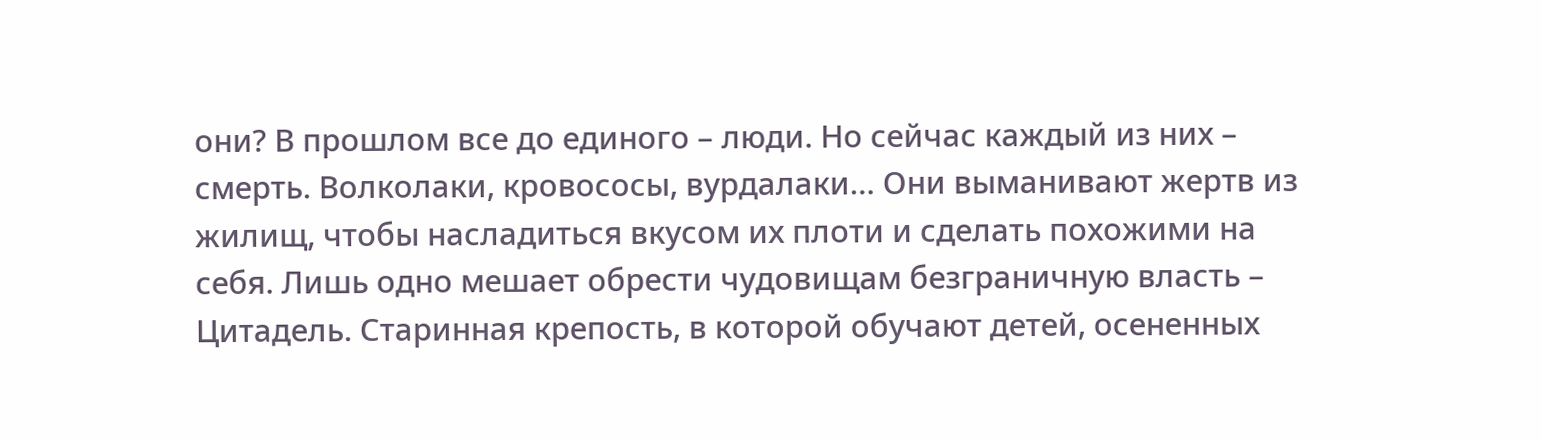они? В прошлом все до единого – люди. Но сейчас каждый из них – смерть. Волколаки, кровососы, вурдалаки… Они выманивают жертв из жилищ, чтобы насладиться вкусом их плоти и сделать похожими на себя. Лишь одно мешает обрести чудовищам безграничную власть – Цитадель. Старинная крепость, в которой обучают детей, осененных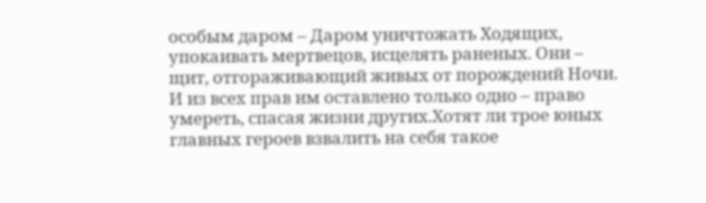особым даром – Даром уничтожать Ходящих, упокаивать мертвецов, исцелять раненых. Они – щит, отгораживающий живых от порождений Ночи. И из всех прав им оставлено только одно – право умереть, спасая жизни других.Хотят ли трое юных главных героев взвалить на себя такое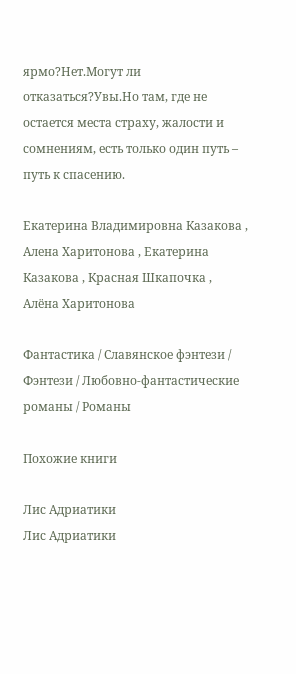ярмо?Нет.Могут ли отказаться?Увы.Но там, где не остается места страху, жалости и сомнениям, есть только один путь – путь к спасению.

Екатерина Владимировна Казакова , Алена Харитонова , Екатерина Казакова , Красная Шкапочка , Алёна Харитонова

Фантастика / Славянское фэнтези / Фэнтези / Любовно-фантастические романы / Романы

Похожие книги

Лис Адриатики
Лис Адриатики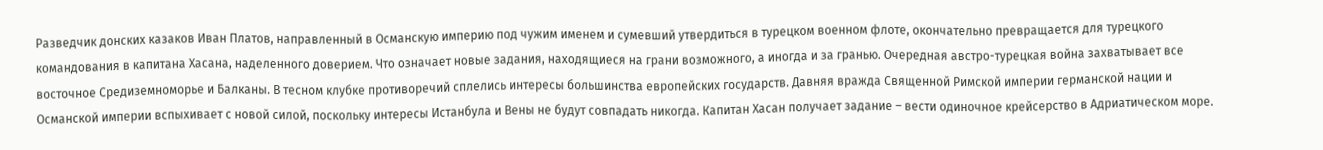Разведчик донских казаков Иван Платов, направленный в Османскую империю под чужим именем и сумевший утвердиться в турецком военном флоте, окончательно превращается для турецкого командования в капитана Хасана, наделенного доверием. Что означает новые задания, находящиеся на грани возможного, а иногда и за гранью. Очередная австро-турецкая война захватывает все восточное Средиземноморье и Балканы. В тесном клубке противоречий сплелись интересы большинства европейских государств. Давняя вражда Священной Римской империи германской нации и Османской империи вспыхивает с новой силой, поскольку интересы Истанбула и Вены не будут совпадать никогда. Капитан Хасан получает задание – вести одиночное крейсерство в Адриатическом море.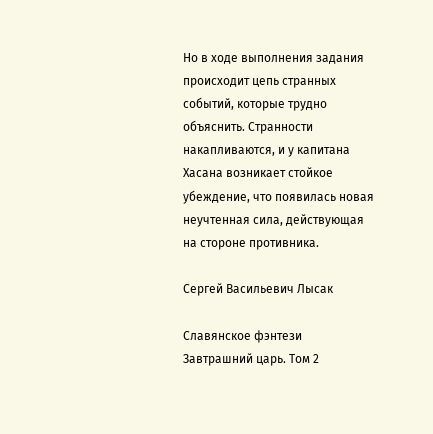Но в ходе выполнения задания происходит цепь странных событий, которые трудно объяснить. Странности накапливаются, и у капитана Хасана возникает стойкое убеждение, что появилась новая неучтенная сила, действующая на стороне противника.

Сергей Васильевич Лысак

Славянское фэнтези
Завтрашний царь. Том 2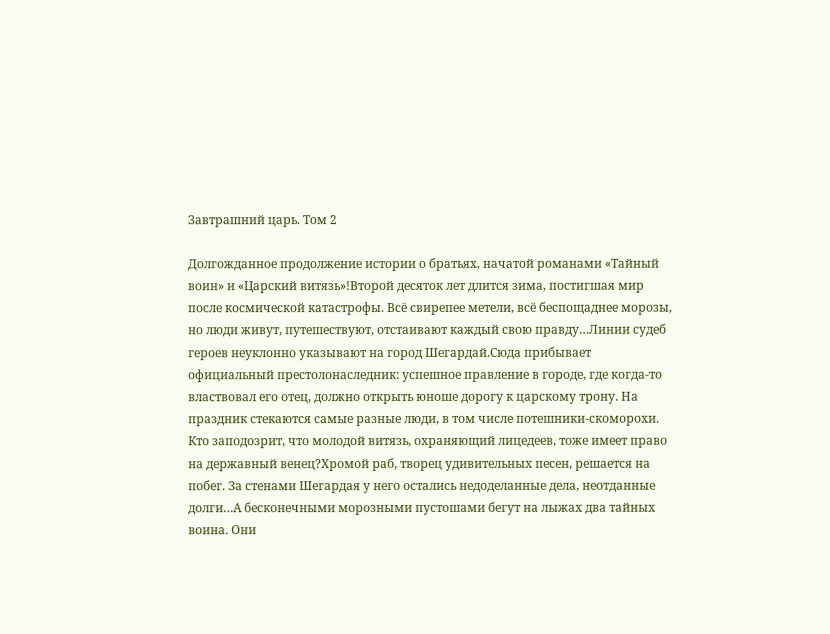Завтрашний царь. Том 2

Долгожданное продолжение истории о братьях, начатой романами «Тайный воин» и «Царский витязь»!Второй десяток лет длится зима, постигшая мир после космической катастрофы. Всё свирепее метели, всё беспощаднее морозы, но люди живут, путешествуют, отстаивают каждый свою правду…Линии судеб героев неуклонно указывают на город Шегардай.Сюда прибывает официальный престолонаследник: успешное правление в городе, где когда-то властвовал его отец, должно открыть юноше дорогу к царскому трону. На праздник стекаются самые разные люди, в том числе потешники-скоморохи. Кто заподозрит, что молодой витязь, охраняющий лицедеев, тоже имеет право на державный венец?Хромой раб, творец удивительных песен, решается на побег. За стенами Шегардая у него остались недоделанные дела, неотданные долги…А бесконечными морозными пустошами бегут на лыжах два тайных воина. Они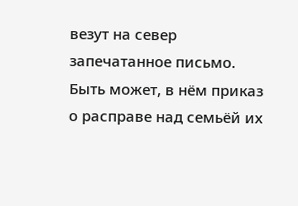везут на север запечатанное письмо. Быть может, в нём приказ о расправе над семьёй их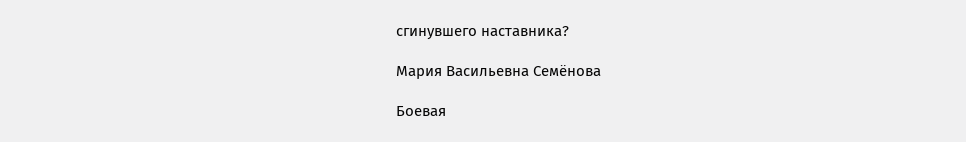сгинувшего наставника?

Мария Васильевна Семёнова

Боевая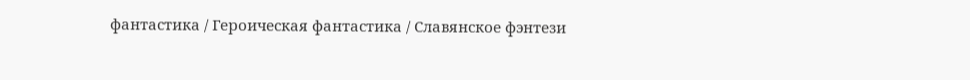фантастика / Героическая фантастика / Славянское фэнтези